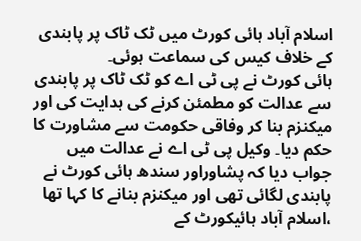اسلام آباد ہائی کورٹ میں ٹک ٹاک پر پابندی کے خلاف کیس کی سماعت ہوئی۔
ہائی کورٹ نے پی ٹی اے کو ٹک ٹاک پر پابندی سے عدالت کو مطمئن کرنے کی ہدایت کی اور میکنزم بنا کر وفاقی حکومت سے مشاورت کا حکم دیا۔ وکیل پی ٹی اے نے عدالت میں جواب دیا کہ پشاوراور سندھ ہائی کورٹ نے پابندی لگائی تھی اور میکنزم بنانے کا کہا تھا ،اسلام آباد ہائیکورٹ کے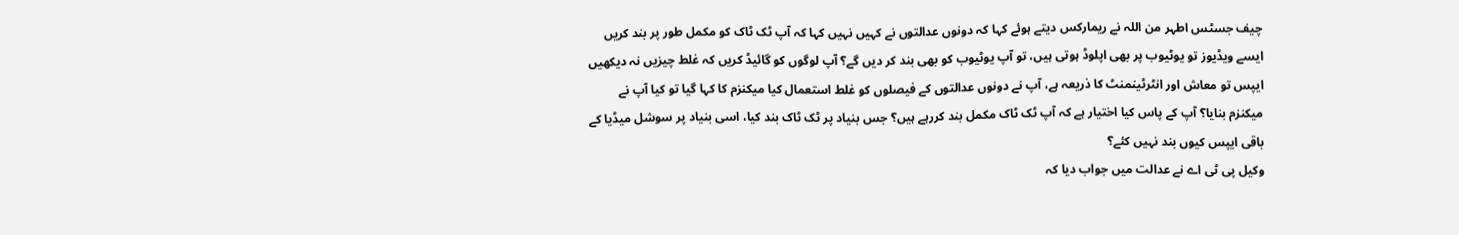چیف جسٹس اطہر من اللہ نے ریمارکس دیتے ہوئے کہا کہ دونوں عدالتوں نے کہیں نہیں کہا کہ آپ ٹک ٹاک کو مکمل طور پر بند کریں ایسے ویڈیوز تو یوٹیوب پر بھی اپلوڈ ہوتی ہیں، تو آپ یوٹیوب کو بھی بند کر دیں گے؟ آپ لوگوں کو گائیڈ کریں کہ غلط چیزیں نہ دیکھیں ایپس تو معاش اور انٹرٹینمنٹ کا ذریعہ ہے، آپ نے دونوں عدالتوں کے فیصلوں کو غلط استعمال کیا میکنزم کا کہا گیا تو کیا آپ نے میکنزم بنایا؟ آپ کے پاس کیا اختیار ہے کہ آپ ٹک ٹاک مکمل بند کررہے ہیں؟ جس بنیاد پر ٹک ٹاک بند کیا، اسی بنیاد پر سوشل میڈیا کے باقی ایپس کیوں بند نہیں کئے؟
وکیل پی ٹی اے نے عدالت میں جواب دیا کہ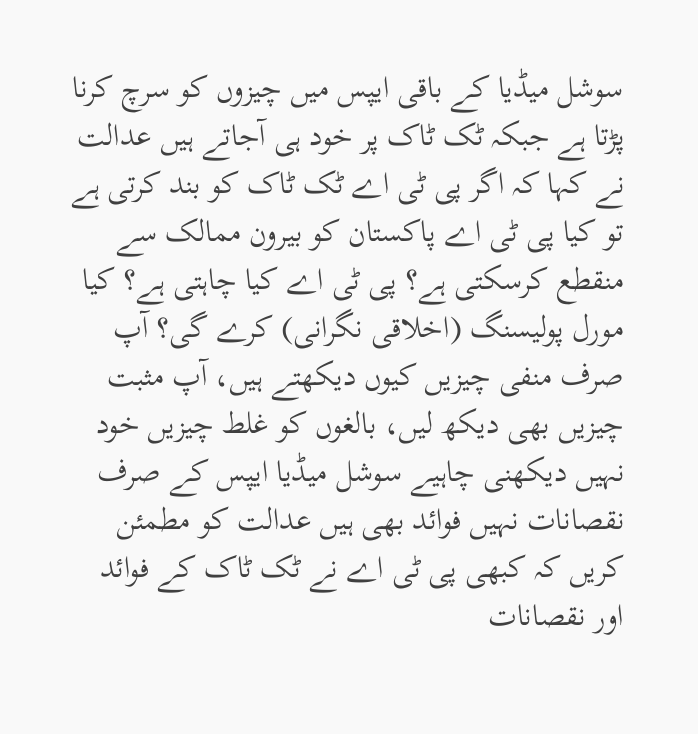سوشل میڈیا کے باقی ایپس میں چیزوں کو سرچ کرنا پڑتا ہے جبکہ ٹک ٹاک پر خود ہی آجاتے ہیں عدالت نے کہا کہ اگر پی ٹی اے ٹک ٹاک کو بند کرتی ہے تو کیا پی ٹی اے پاکستان کو بیرون ممالک سے منقطع کرسکتی ہے؟ پی ٹی اے کیا چاہتی ہے؟ کیا مورل پولیسنگ (اخلاقی نگرانی) کرے گی؟ آپ صرف منفی چیزیں کیوں دیکھتے ہیں، آپ مثبت چیزیں بھی دیکھ لیں، بالغوں کو غلط چیزیں خود نہیں دیکھنی چاہیے سوشل میڈیا ایپس کے صرف نقصانات نہیں فوائد بھی ہیں عدالت کو مطمئن کریں کہ کبھی پی ٹی اے نے ٹک ٹاک کے فوائد اور نقصانات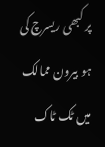پر کبھی ریسرچ کی ہو بیرون ممالک میں ٹک ٹاک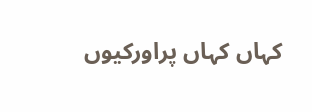کہاں کہاں پراورکیوں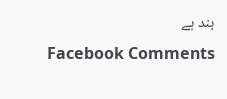بند ہے
Facebook Comments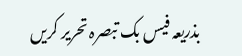بذریعہ فیس بک تبصرہ تحریر کریں